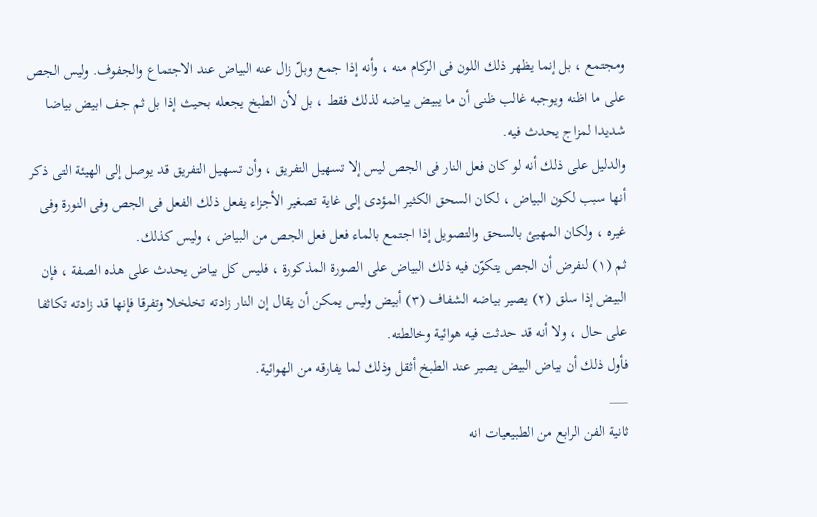ومجتمع ، بل إنما يظهر ذلك اللون فى الركام منه ، وأنه إذا جمع وبلّ زال عنه البياض عند الاجتماع والجفوف. وليس الجص على ما اظنه ويوجبه غالب ظنى أن ما يبيض بياضه لذلك فقط ، بل لأن الطبخ يجعله بحيث إذا بل ثم جف ابيض بياضا شديدا لمزاج يحدث فيه.
والدليل على ذلك أنه لو كان فعل النار فى الجص ليس إلا تسهيل التفريق ، وأن تسهيل التفريق قد يوصل إلى الهيئة التى ذكر أنها سبب لكون البياض ، لكان السحق الكثير المؤدى إلى غاية تصغير الأجزاء يفعل ذلك الفعل فى الجص وفى النورة وفى غيره ، ولكان المهيئ بالسحق والتصويل إذا اجتمع بالماء فعل فعل الجص من البياض ، وليس كذلك.
ثم (١) لنفرض أن الجص يتكوّن فيه ذلك البياض على الصورة المذكورة ، فليس كل بياض يحدث على هذه الصفة ، فإن البيض إذا سلق (٢) يصير بياضه الشفاف (٣) أبيض وليس يمكن أن يقال إن النار زادته تخلخلا وتفرقا فإنها قد زادته تكاثفا على حال ، ولا أنه قد حدثت فيه هوائية وخالطته.
فأول ذلك أن بياض البيض يصير عند الطبخ أثقل وذلك لما يفارقه من الهوائية.
___
ثانية الفن الرابع من الطبيعيات انه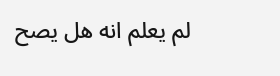لم يعلم انه هل يصح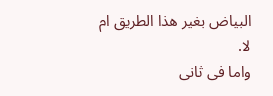البياض بغير هذا الطريق ام لا.
واما فى ثانى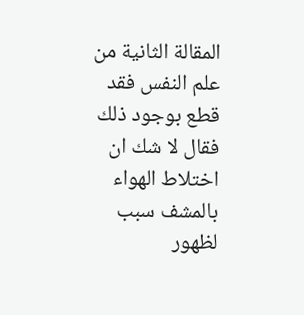المقالة الثانية من علم النفس فقد قطع بوجود ذلك فقال لا شك ان اختلاط الهواء بالمشف سبب لظهور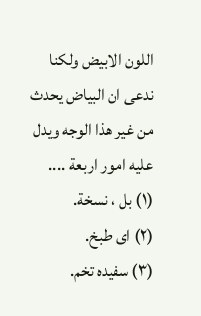اللون الابيض ولكنا ندعى ان البياض يحدث من غير هذا الوجه ويدل عليه امور اربعة ....
(١) بل ، نسخة.
(٢) اى طبخ.
(٣) سفيده تخم.